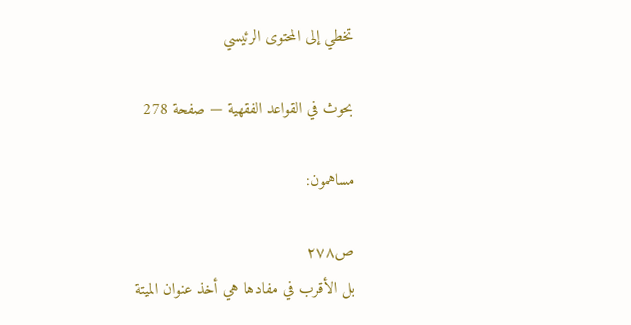تخطي إلى المحتوى الرئيسي

بحوث في القواعد الفقهية — صفحة 278

مساهمون:

ص٢٧٨
بل الأقرب في مفادها هي أخذ عنوان الميتة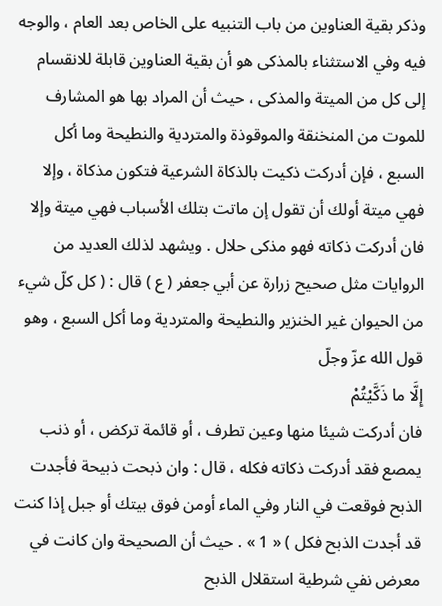وذكر بقية العناوين من باب التنبيه على الخاص بعد العام ، والوجه فيه وفي الاستثناء بالمذكى هو أن بقية العناوين قابلة للانقسام إلى كل من الميتة والمذكى ، حيث أن المراد بها هو المشارف للموت من المنخنقة والموقوذة والمتردية والنطيحة وما أكل السبع ، فإن أدركت ذكيت بالذكاة الشرعية فتكون مذكاة ، وإلا فهي ميتة أولك أن تقول إن ماتت بتلك الأسباب فهي ميتة وإلا فان أدركت ذكاته فهو مذكى حلال . ويشهد لذلك العديد من الروايات مثل صحيح زرارة عن أبي جعفر ( ع ) قال : ( كل كلّ شيء من الحيوان غير الخنزير والنطيحة والمتردية وما أكل السبع ، وهو قول الله عزّ وجلّ
إِلَّا ما ذَكَّيْتُمْ
فان أدركت شيئا منها وعين تطرف ، أو قائمة تركض ، أو ذنب يمصع فقد أدركت ذكاته فكله ، قال : وان ذبحت ذبيحة فأجدت الذبح فوقعت في النار وفي الماء أومن فوق بيتك أو جبل إذا كنت قد أجدت الذبح فكل ) « 1 » . حيث أن الصحيحة وان كانت في معرض نفي شرطية استقلال الذبح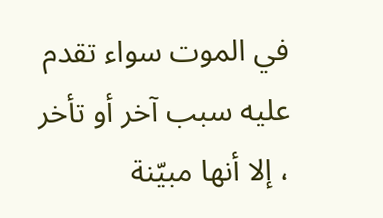في الموت سواء تقدم عليه سبب آخر أو تأخر ، إلا أنها مبيّنة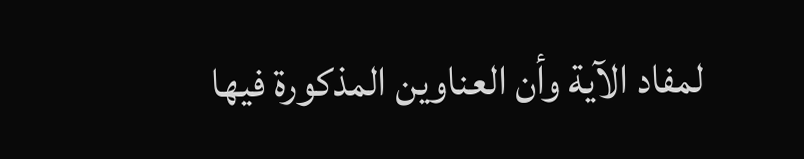لمفاد الآية وأن العناوين المذكورة فيها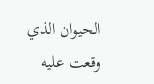الحيوان الذي وقعت عليه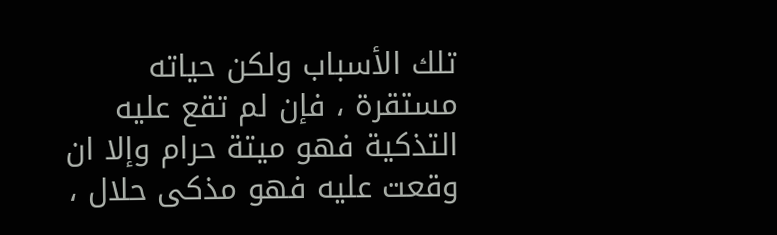تلك الأسباب ولكن حياته مستقرة ، فإن لم تقع عليه التذكية فهو ميتة حرام وإلا ان وقعت عليه فهو مذكى حلال ،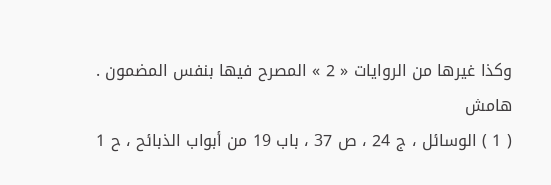وكذا غيرها من الروايات « 2 » المصرح فيها بنفس المضمون .
هامش
( 1 ) الوسائل ، ج 24 ، ص 37 ، باب 19 من أبواب الذبائح ، ح 1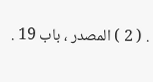. ( 2 ) المصدر ، باب 19 .